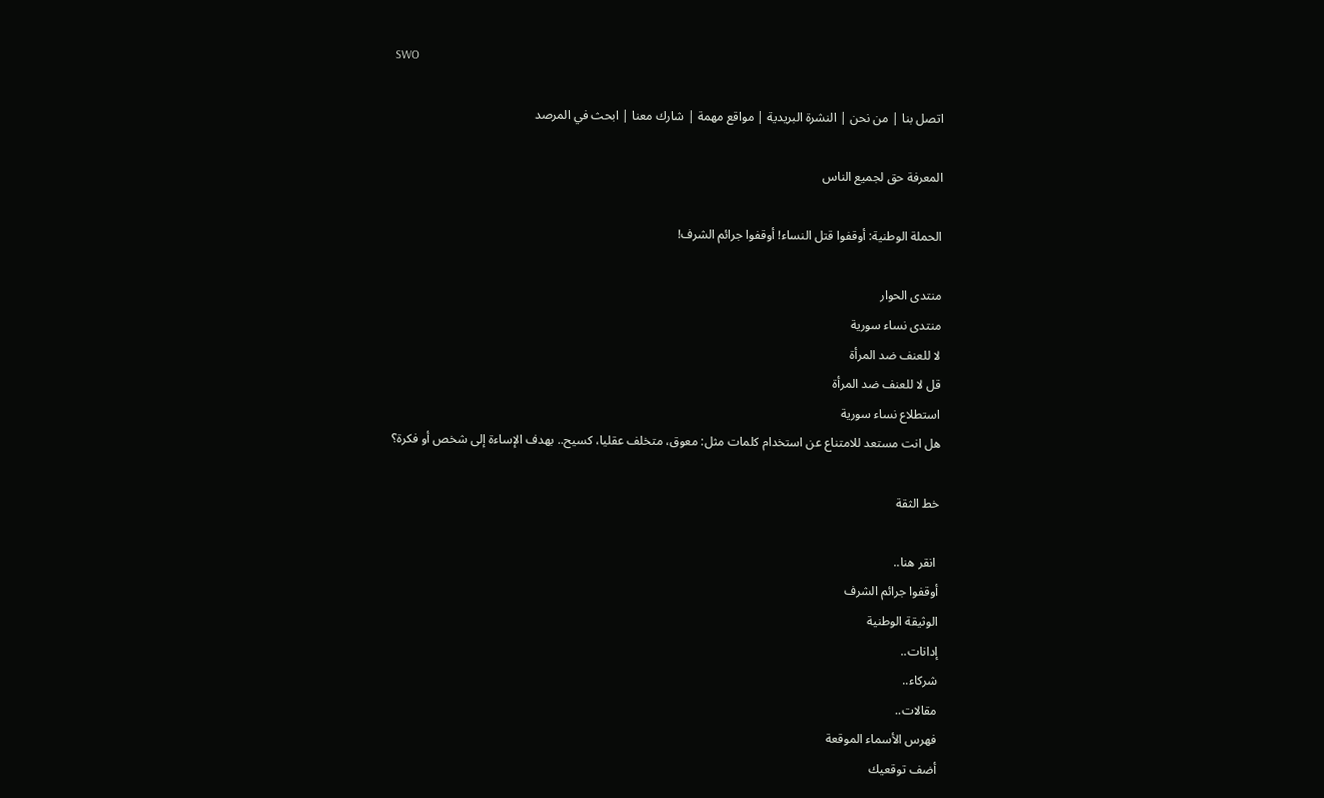SWO

اتصل بنا | من نحن | النشرة البريدية | مواقع مهمة | شارك معنا | ابحث في المرصد

المعرفة حق لجميع الناس

الحملة الوطنية: أوقفوا قتل النساء! أوقفوا جرائم الشرف!

منتدى الحوار
منتدى نساء سورية
لا للعنف ضد المرأة
قل لا للعنف ضد المرأة
استطلاع نساء سورية
هل انت مستعد للامتناع عن استخدام كلمات مثل: معوق، متخلف عقليا، كسيح.. بهدف الإساءة إلى شخص أو فكرة؟

خط الثقة

 انقر هنا..
أوقفوا جرائم الشرف
الوثيقة الوطنية
إدانات..
شركاء..
مقالات..
فهرس الأسماء الموقعة
أضف توقعيك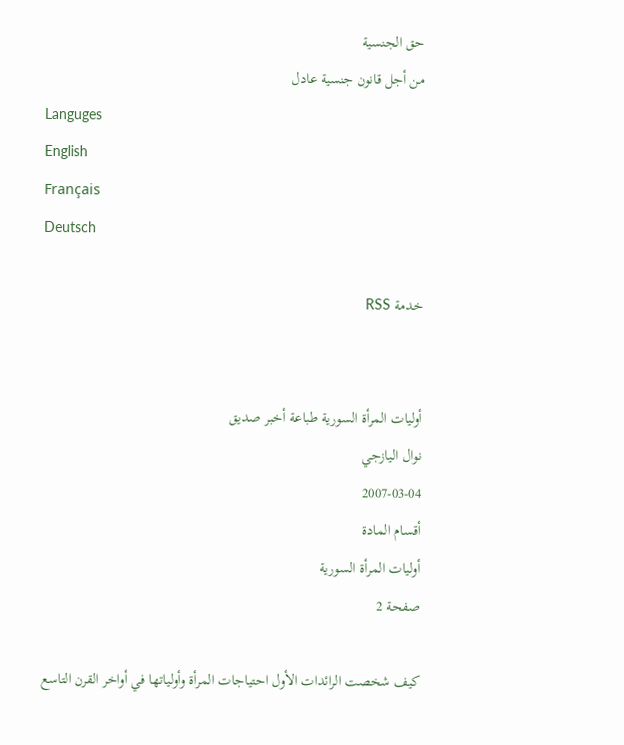حق الجنسية
من أجل قانون جنسية عادل
Languges
English
Français
Deutsch

خدمة RSS


أوليات المرأة السورية طباعة أخبر صديق
نوال اليازجي
2007-03-04
أقسام المادة
أوليات المرأة السورية
صفحة 2

كيف شخصت الرائدات الأول احتياجات المرأة وأولياتها في أواخر القرن التاسع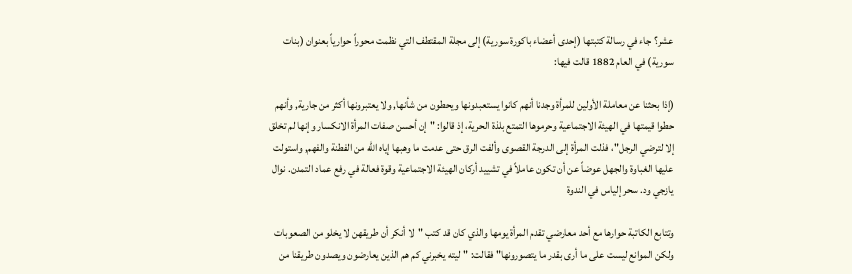عشر؟ جاء في رسالة كتبتها (إحدى أعضاء باكورة سورية) إلى مجلة المقتطف التي نظمت محوراً حوارياً بعنوان (بنات سورية) في العام 1882 قالت فيها:

(إذا بحثنا عن معاملة الأولين للمرأة وجدنا أنهم كانوا يستعبدونها ويحطون من شأنها, ولا يعتبرونها أكثر من جارية, وأنهم حطوا قيمتها في الهيئة الاجتماعية وحرموها التمتع بلذة الحرية، إذ قالوا: "إن أحسن صفات المرأة الانكسار وإنها لم تخلق إلا لترضي الرجل"، فذلت المرأة إلى الدرجة القصوى وألفت الرق حتى عدمت ما وهبها إياه الله من الفطنة والفهم, واستولت عليها الغباوة والجهل عوضاً عن أن تكون عاملاً في تشييد أركان الهيئة الاجتماعية وقوة فعالة في رفع عماد التمدن. نوال يازجي ود. سحر إلياس في الندوة

وتتابع الكاتبة حوارها مع أحد معارضي تقدم المرأة يومها والذي كان قد كتب "لا أنكر أن طريقهن لا يخلو من الصعوبات ولكن الموانع ليست على ما أرى بقدر ما يتصورونها" فقالت: "ليته يخبرني كم هم الذين يعارضون ويصدون طريقنا من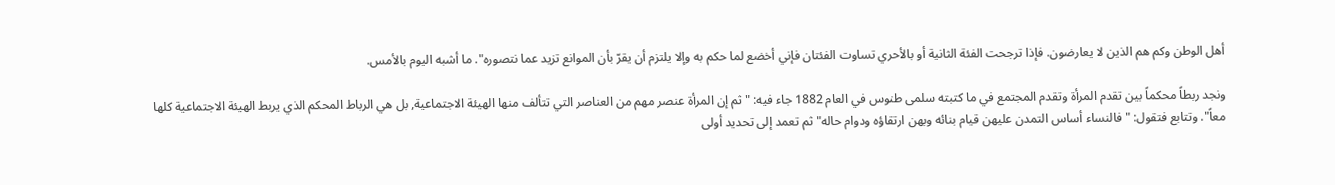أهل الوطن وكم هم الذين لا يعارضون. فإذا ترجحت الفئة الثانية أو بالأحري تساوت الفئتان فإني أخضع لما حكم به وإلا يلتزم أن يقرّ بأن الموانع تزيد عما نتصوره". ما أشبه اليوم بالأمس.

ونجد ربطاً محكماً بين تقدم المرأة وتقدم المجتمع في ما كتبته سلمى طنوس في العام 1882 جاء فيه: "ثم إن المرأة عنصر مهم من العناصر التي تتألف منها الهيئة الاجتماعية, بل هي الرباط المحكم الذي يربط الهيئة الاجتماعية كلها معاً". وتتابع فتقول: "فالنساء أساس التمدن عليهن قيام بنائه وبهن ارتقاؤه ودوام حاله" ثم تعمد إلى تحديد أولى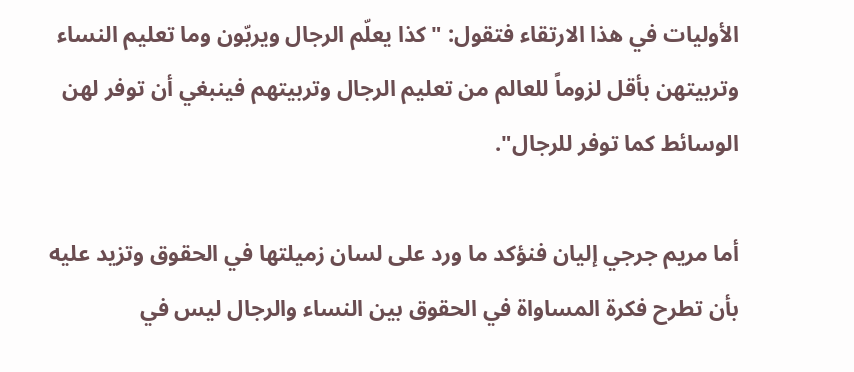الأوليات في هذا الارتقاء فتقول: "كذا يعلّم الرجال ويربّون وما تعليم النساء وتربيتهن بأقل لزوماً للعالم من تعليم الرجال وتربيتهم فينبغي أن توفر لهن الوسائط كما توفر للرجال".

أما مريم جرجي إليان فنؤكد ما ورد على لسان زميلتها في الحقوق وتزيد عليه بأن تطرح فكرة المساواة في الحقوق بين النساء والرجال ليس في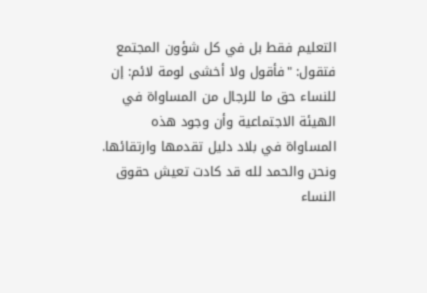التعليم فقط بل في كل شؤون المجتمع فتقول: "فأقول ولا أخشى لومة لائم: إن للنساء حق ما للرجال من المساواة في الهيئة الاجتماعية وأن وجود هذه المساواة في بلاد دليل تقدمها وارتقائها. ونحن والحمد لله قد كادت تعيش حقوق النساء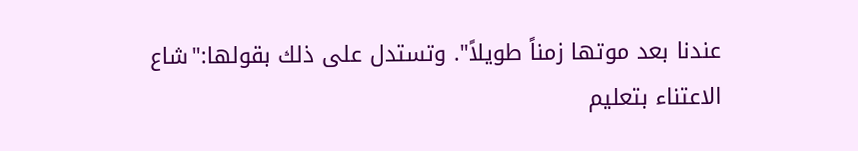عندنا بعد موتها زمناً طويلاً". وتستدل على ذلك بقولها:"شاع الاعتناء بتعليم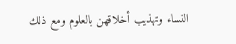النساء وتهذيب أخلاقهن بالعلوم ومع ذلك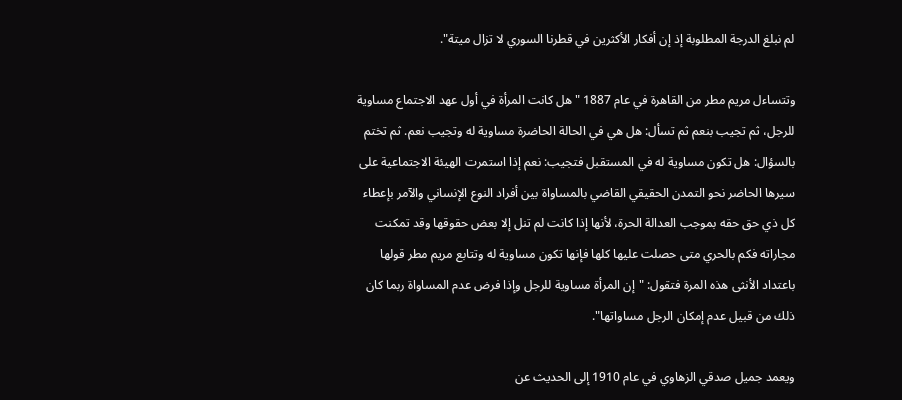لم نبلغ الدرجة المطلوبة إذ إن أفكار الأكثرين في قطرنا السوري لا تزال ميتة".

وتتساءل مريم مطر من القاهرة في عام 1887 "هل كانت المرأة في أول عهد الاجتماع مساوية للرجل، ثم تجيب بنعم ثم تسأل: هل هي في الحالة الحاضرة مساوية له وتجيب نعم. ثم تختم بالسؤال: هل تكون مساوية له في المستقبل فتجيب: نعم إذا استمرت الهيئة الاجتماعية على سيرها الحاضر نحو التمدن الحقيقي القاضي بالمساواة بين أفراد النوع الإنساني والآمر بإعطاء كل ذي حق حقه بموجب العدالة الحرة، لأنها إذا كانت لم تنل إلا بعض حقوقها وقد تمكنت مجاراته فكم بالحري متى حصلت عليها كلها فإنها تكون مساوية له وتتابع مريم مطر قولها باعتداد الأنثى هذه المرة فتقول: "إن المرأة مساوية للرجل وإذا فرض عدم المساواة ربما كان ذلك من قبيل عدم إمكان الرجل مساواتها".

ويعمد جميل صدقي الزهاوي في عام 1910 إلى الحديث عن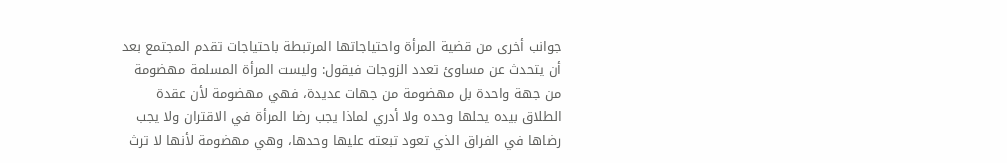جوانب أخرى من قضية المرأة واحتياجاتها المرتبطة باحتياجات تقدم المجتمع بعد أن يتحدث عن مساوئ تعدد الزوجات فيقول: وليست المرأة المسلمة مهضومة من جهة واحدة بل مهضومة من جهات عديدة، فهي مهضومة لأن عقدة الطلاق بيده يحلها وحده ولا أدري لماذا يجب رضا المرأة في الاقتران ولا يجب رضاها في الفراق الذي تعود تبعته عليها وحدها، وهي مهضومة لأنها لا ترث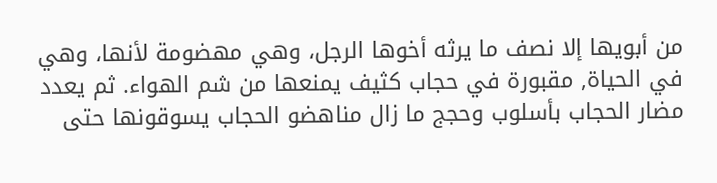من أبويها إلا نصف ما يرثه أخوها الرجل، وهي مهضومة لأنها، وهي في الحياة, مقبورة في حجاب كثيف يمنعها من شم الهواء. ثم يعدد مضار الحجاب بأسلوب وحجج ما زال مناهضو الحجاب يسوقونها حتى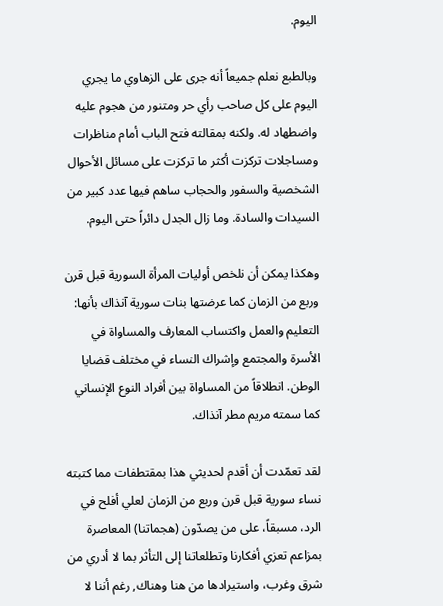اليوم.

وبالطبع نعلم جميعاً أنه جرى على الزهاوي ما يجري اليوم على كل صاحب رأي حر ومتنور من هجوم عليه واضطهاد له. ولكنه بمقالته فتح الباب أمام مناظرات ومساجلات تركزت أكثر ما تركزت على مسائل الأحوال الشخصية والسفور والحجاب ساهم فيها عدد كبير من السيدات والسادة. وما زال الجدل دائراً حتى اليوم.

وهكذا يمكن أن نلخص أوليات المرأة السورية قبل قرن وربع من الزمان كما عرضتها بنات سورية آنذاك بأنها: التعليم والعمل واكتساب المعارف والمساواة في الأسرة والمجتمع وإشراك النساء في مختلف قضايا الوطن. انطلاقاً من المساواة بين أفراد النوع الإنساني كما سمته مريم مطر آنذاك.

لقد تعمّدت أن أقدم لحديثي هذا بمقتطفات مما كتبته نساء سورية قبل قرن وربع من الزمان لعلي أفلح في الرد، مسبقاً، على من يصدّون (هجماتنا) المعاصرة بمزاعم تعزي أفكارنا وتطلعاتنا إلى التأثر بما لا أدري من شرق وغرب، واستيرادها من هنا وهناك, رغم أننا لا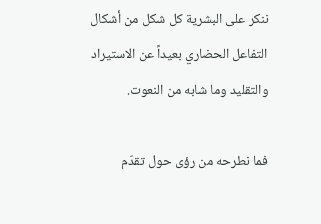ننكر على البشرية كل شكل من أشكال التفاعل الحضاري بعيداً عن الاستيراد والتقليد وما شابه من النعوت.

فما نطرحه من رؤى حول تقدّم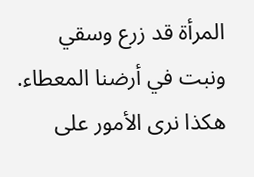المرأة قد زرع وسقي ونبت في أرضنا المعطاء. هكذا نرى الأمور على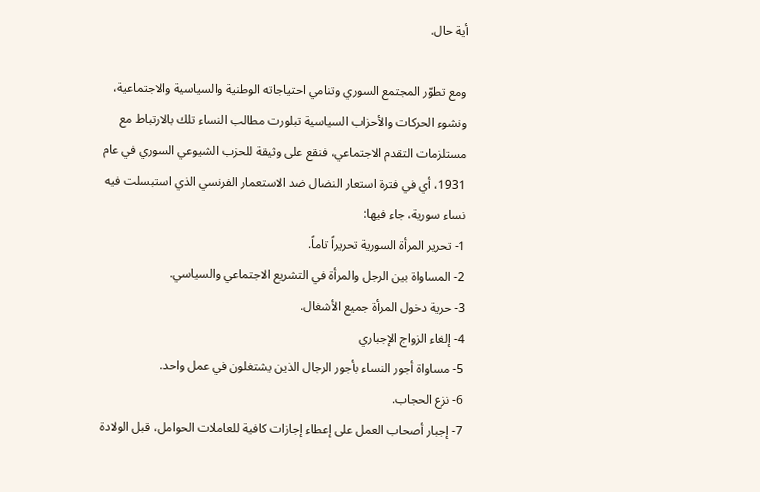أية حال.

ومع تطوّر المجتمع السوري وتنامي احتياجاته الوطنية والسياسية والاجتماعية، ونشوء الحركات والأحزاب السياسية تبلورت مطالب النساء تلك بالارتباط مع مستلزمات التقدم الاجتماعي، فنقع على وثيقة للحزب الشيوعي السوري في عام 1931، أي في فترة استعار النضال ضد الاستعمار الفرنسي الذي استبسلت فيه نساء سورية، جاء فيها:
1- تحرير المرأة السورية تحريراً تاماً.
2- المساواة بين الرجل والمرأة في التشريع الاجتماعي والسياسي.
3- حرية دخول المرأة جميع الأشغال.
4- إلغاء الزواج الإجباري
5- مساواة أجور النساء بأجور الرجال الذين يشتغلون في عمل واحد.
6- نزع الحجاب.
7- إجبار أصحاب العمل على إعطاء إجازات كافية للعاملات الحوامل، قبل الولادة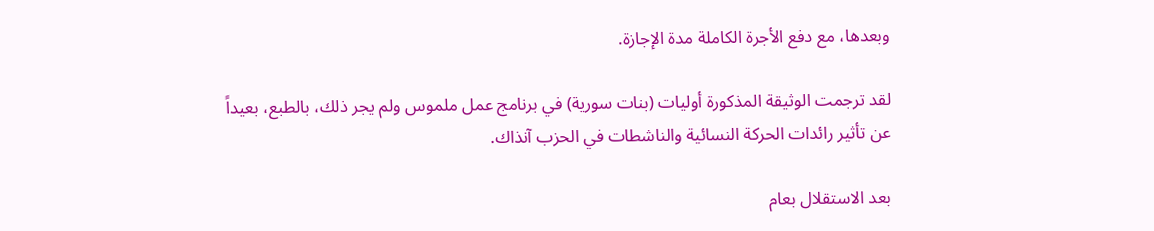وبعدها، مع دفع الأجرة الكاملة مدة الإجازة.

لقد ترجمت الوثيقة المذكورة أوليات (بنات سورية) في برنامج عمل ملموس ولم يجر ذلك، بالطبع، بعيداً عن تأثير رائدات الحركة النسائية والناشطات في الحزب آنذاك.

بعد الاستقلال بعام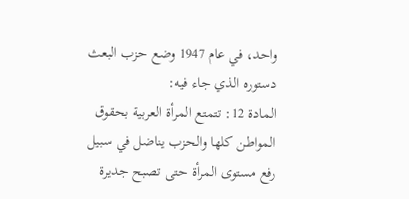واحد، في عام 1947 وضع حزب البعث دستوره الذي جاء فيه:
المادة 12: تتمتع المرأة العربية بحقوق المواطن كلها والحزب يناضل في سبيل رفع مستوى المرأة حتى تصبح جديرة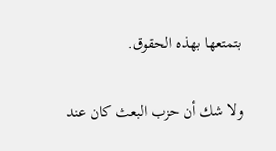بتمتعها بهذه الحقوق.

ولا شك أن حزب البعث كان عند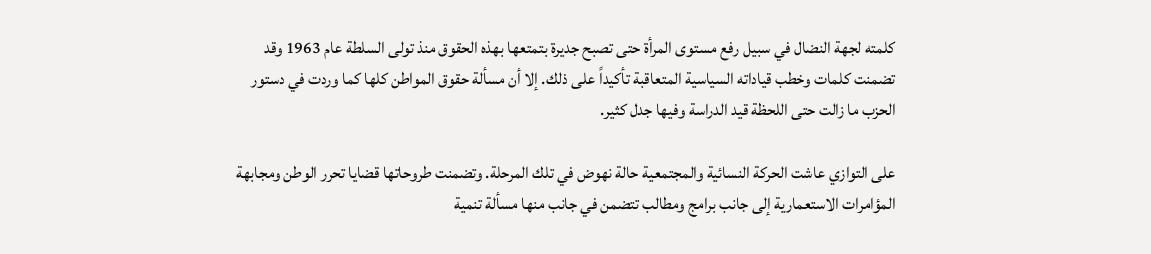كلمته لجهة النضال في سبيل رفع مستوى المرأة حتى تصبح جديرة بتمتعها بهذه الحقوق منذ تولى السلطة عام 1963 وقد تضمنت كلمات وخطب قياداته السياسية المتعاقبة تأكيداً على ذلك. إلا أن مسألة حقوق المواطن كلها كما وردت في دستور الحزب ما زالت حتى اللحظة قيد الدراسة وفيها جدل كثير.

على التوازي عاشت الحركة النسائية والمجتمعية حالة نهوض في تلك المرحلة. وتضمنت طروحاتها قضايا تحرر الوطن ومجابهة المؤامرات الاستعمارية إلى جانب برامج ومطالب تتضمن في جانب منها مسألة تنمية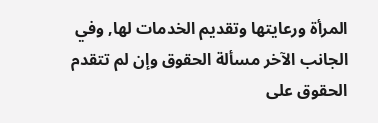المرأة ورعايتها وتقديم الخدمات لها, وفي الجانب الآخر مسألة الحقوق وإن لم تتقدم الحقوق على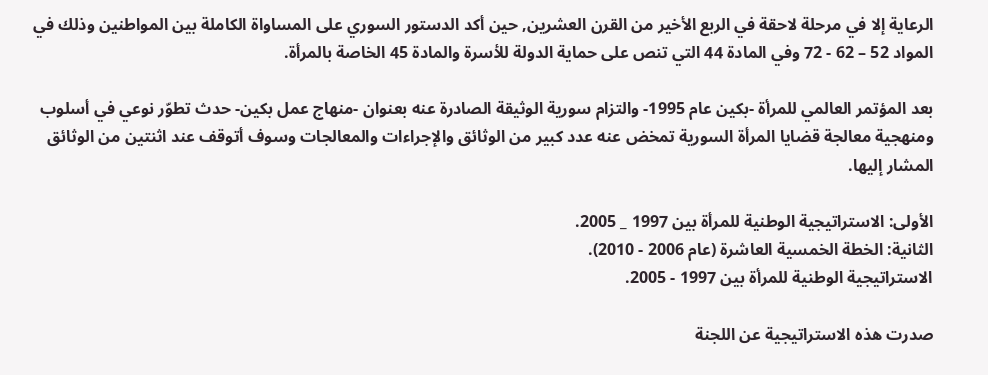الرعاية إلا في مرحلة لاحقة في الربع الأخير من القرن العشرين, حين أكد الدستور السوري على المساواة الكاملة بين المواطنين وذلك في المواد 52 – 62 - 72 وفي المادة 44 التي تنص على حماية الدولة للأسرة والمادة 45 الخاصة بالمرأة.

بعد المؤتمر العالمي للمرأة -بكين عام 1995- والتزام سورية الوثيقة الصادرة عنه بعنوان -منهاج عمل بكين- حدث تطوّر نوعي في أسلوب ومنهجية معالجة قضايا المرأة السورية تمخض عنه عدد كبير من الوثائق والإجراءات والمعالجات وسوف أتوقف عند اثنتين من الوثائق المشار إليها.

الأولى: الاستراتيجية الوطنية للمرأة بين 1997 _ 2005.
الثانية: الخطة الخمسية العاشرة (عام 2006 - 2010).
الاستراتيجية الوطنية للمرأة بين 1997 - 2005.

صدرت هذه الاستراتيجية عن اللجنة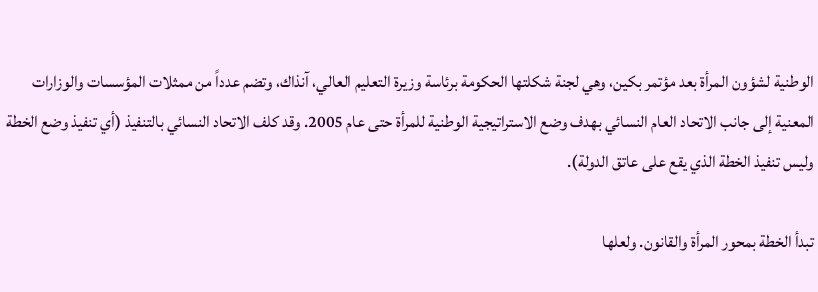الوطنية لشؤون المرأة بعد مؤتمر بكين، وهي لجنة شكلتها الحكومة برئاسة وزيرة التعليم العالي، آنذاك، وتضم عدداً من ممثلات المؤسسات والوزارات المعنية إلى جانب الاتحاد العام النسائي بهدف وضع الاستراتيجية الوطنية للمرأة حتى عام 2005. وقد كلف الاتحاد النسائي بالتنفيذ (أي تنفيذ وضع الخطة وليس تنفيذ الخطة الذي يقع على عاتق الدولة).

تبدأ الخطة بمحور المرأة والقانون. ولعلها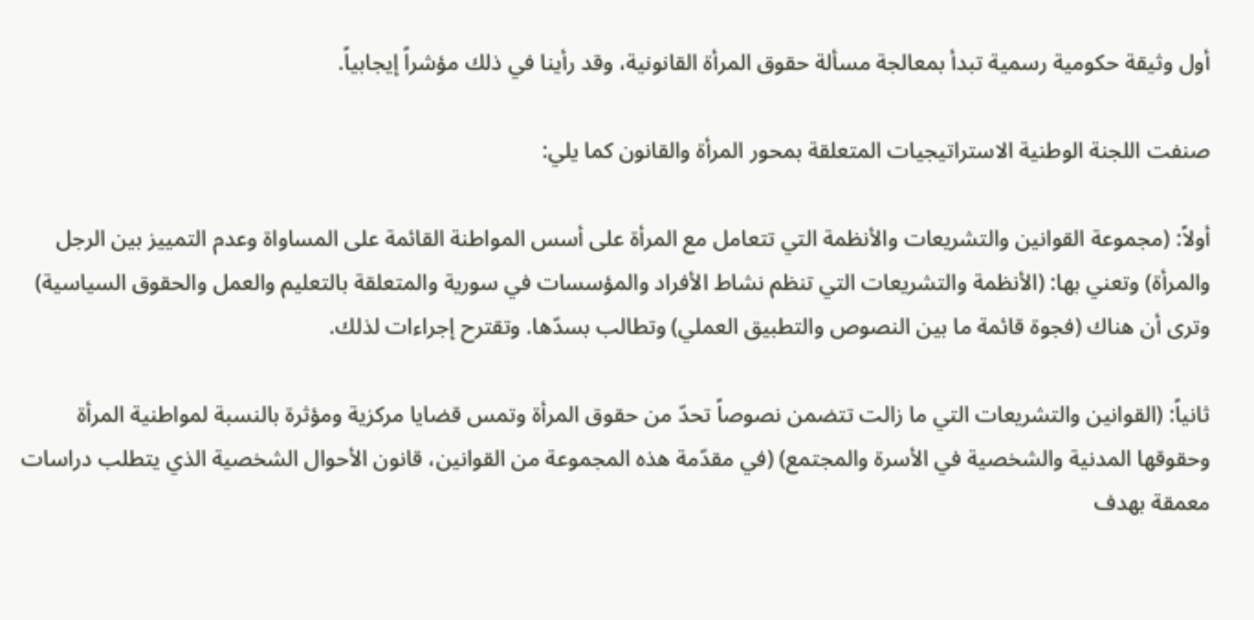أول وثيقة حكومية رسمية تبدأ بمعالجة مسألة حقوق المرأة القانونية، وقد رأينا في ذلك مؤشراً إيجابياً.

صنفت اللجنة الوطنية الاستراتيجيات المتعلقة بمحور المرأة والقانون كما يلي:

أولاً: (مجموعة القوانين والتشريعات والأنظمة التي تتعامل مع المرأة على أسس المواطنة القائمة على المساواة وعدم التمييز بين الرجل والمرأة) وتعني بها: (الأنظمة والتشريعات التي تنظم نشاط الأفراد والمؤسسات في سورية والمتعلقة بالتعليم والعمل والحقوق السياسية) وترى أن هناك (فجوة قائمة ما بين النصوص والتطبيق العملي) وتطالب بسدّها. وتقترح إجراءات لذلك.

ثانياً: (القوانين والتشريعات التي ما زالت تتضمن نصوصاً تحدّ من حقوق المرأة وتمس قضايا مركزية ومؤثرة بالنسبة لمواطنية المرأة وحقوقها المدنية والشخصية في الأسرة والمجتمع) (في مقدّمة هذه المجموعة من القوانين، قانون الأحوال الشخصية الذي يتطلب دراسات معمقة بهدف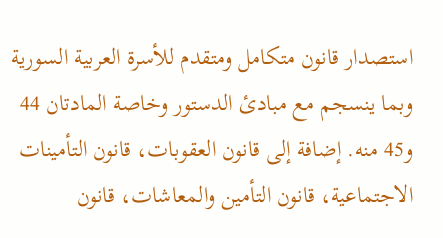استصدار قانون متكامل ومتقدم للأسرة العربية السورية وبما ينسجم مع مبادئ الدستور وخاصة المادتان 44 و45 منه. إضافة إلى قانون العقوبات، قانون التأمينات الاجتماعية، قانون التأمين والمعاشات، قانون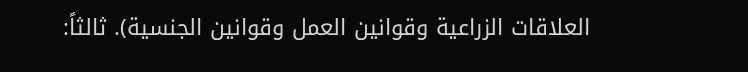العلاقات الزراعية وقوانين العمل وقوانين الجنسية). ثالثاً: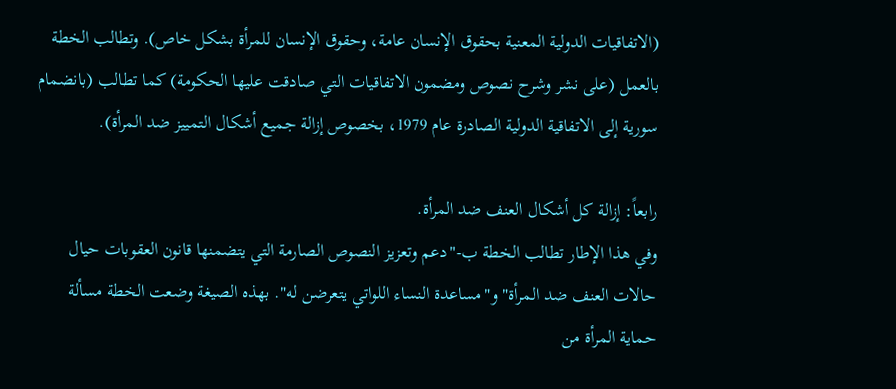(الاتفاقيات الدولية المعنية بحقوق الإنسان عامة، وحقوق الإنسان للمرأة بشكل خاص). وتطالب الخطة بالعمل (على نشر وشرح نصوص ومضمون الاتفاقيات التي صادقت عليها الحكومة) كما تطالب (بانضمام سورية إلى الاتفاقية الدولية الصادرة عام 1979، بخصوص إزالة جميع أشكال التمييز ضد المرأة).

رابعاً: إزالة كل أشكال العنف ضد المرأة.
وفي هذا الإطار تطالب الخطة ب-"دعم وتعزيز النصوص الصارمة التي يتضمنها قانون العقوبات حيال حالات العنف ضد المرأة" و"مساعدة النساء اللواتي يتعرضن له". بهذه الصيغة وضعت الخطة مسألة حماية المرأة من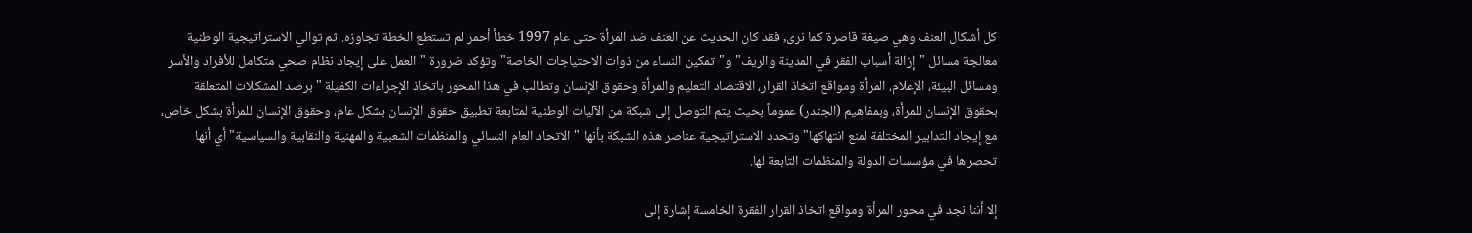كل أشكال العنف وهي صيغة قاصرة كما نرى, فقد كان الحديث عن العنف ضد المرأة حتى عام 1997 خطأ أحمر لم تستطع الخطة تجاوزه. ثم توالي الاستراتيجية الوطنية معالجة مسائل "إزالة أسباب الفقر في المدينة والريف" و"تمكين النساء من ذوات الاحتياجات الخاصة" وتؤكد ضرورة "العمل على إيجاد نظام صحي متكامل للأفراد والأسر ومسائل البيئة، الإعلام، المرأة ومواقع اتخاذ القرار، الاقتصاد التعليم والمرأة وحقوق الإنسان وتطالب في هذا المحور باتخاذ الإجراءات الكفيلة "برصد المشكلات المتعلقة بحقوق الإنسان للمرأة، وبمفاهيم (الجندر) عموماً بحيث يتم التوصل إلى شبكة من الآليات الوطنية لمتابعة تطبيق حقوق الإنسان بشكل عام، وحقوق الإنسان للمرأة بشكل خاص، مع إيجاد التدابير المختلفة لمنع انتهاكها" وتحدد الاستراتيجية عناصر هذه الشبكة بأنها "الاتحاد العام النسائي والمنظمات الشعبية والمهنية والنقابية والسياسية" أي أنها تحصرها في مؤسسات الدولة والمنظمات التابعة لها.

إلا أننا نجد في محور المرأة ومواقع اتخاذ القرار الفقرة الخامسة إشارة إلى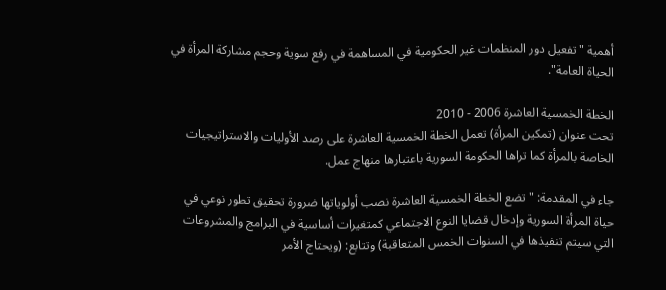أهمية "تفعيل دور المنظمات غير الحكومية في المساهمة في رفع سوية وحجم مشاركة المرأة في الحياة العامة".

الخطة الخمسية العاشرة 2006 - 2010
تحت عنوان (تمكين المرأة) تعمل الخطة الخمسية العاشرة على رصد الأوليات والاستراتيجيات الخاصة بالمرأة كما تراها الحكومة السورية باعتبارها منهاج عمل.

جاء في المقدمة: "تضع الخطة الخمسية العاشرة نصب أولوياتها ضرورة تحقيق تطور نوعي في حياة المرأة السورية وإدخال قضايا النوع الاجتماعي كمتغيرات أساسية في البرامج والمشروعات التي سيتم تنفيذها في السنوات الخمس المتعاقبة) وتتابع: (ويحتاج الأمر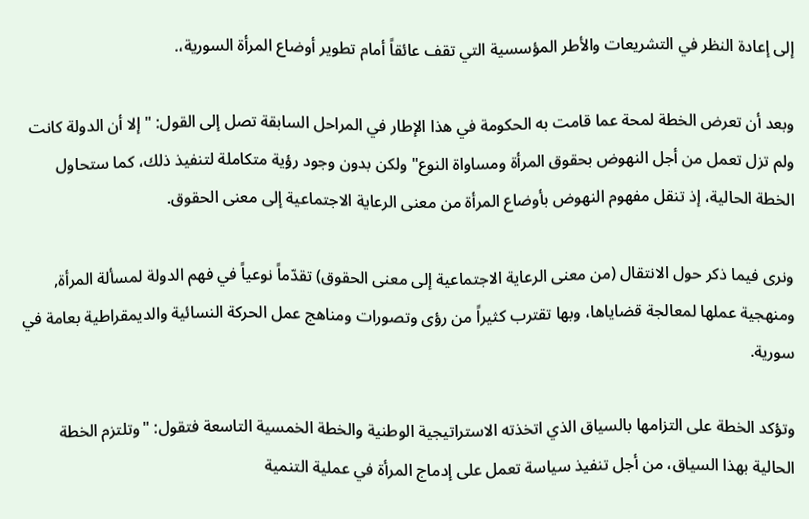إلى إعادة النظر في التشريعات والأطر المؤسسية التي تقف عائقاً أمام تطوير أوضاع المرأة السورية،.

وبعد أن تعرض الخطة لمحة عما قامت به الحكومة في هذا الإطار في المراحل السابقة تصل إلى القول: "إلا أن الدولة كانت ولم تزل تعمل من أجل النهوض بحقوق المرأة ومساواة النوع" ولكن بدون وجود رؤية متكاملة لتنفيذ ذلك، كما ستحاول الخطة الحالية، إذ تنقل مفهوم النهوض بأوضاع المرأة من معنى الرعاية الاجتماعية إلى معنى الحقوق.

ونرى فيما ذكر حول الانتقال (من معنى الرعاية الاجتماعية إلى معنى الحقوق) تقدّماً نوعياً في فهم الدولة لمسألة المرأة, ومنهجية عملها لمعالجة قضاياها، وبها تقترب كثيراً من رؤى وتصورات ومناهج عمل الحركة النسائية والديمقراطية بعامة في سورية.

وتؤكد الخطة على التزامها بالسياق الذي اتخذته الاستراتيجية الوطنية والخطة الخمسية التاسعة فتقول: "وتلتزم الخطة الحالية بهذا السياق، من أجل تنفيذ سياسة تعمل على إدماج المرأة في عملية التنمية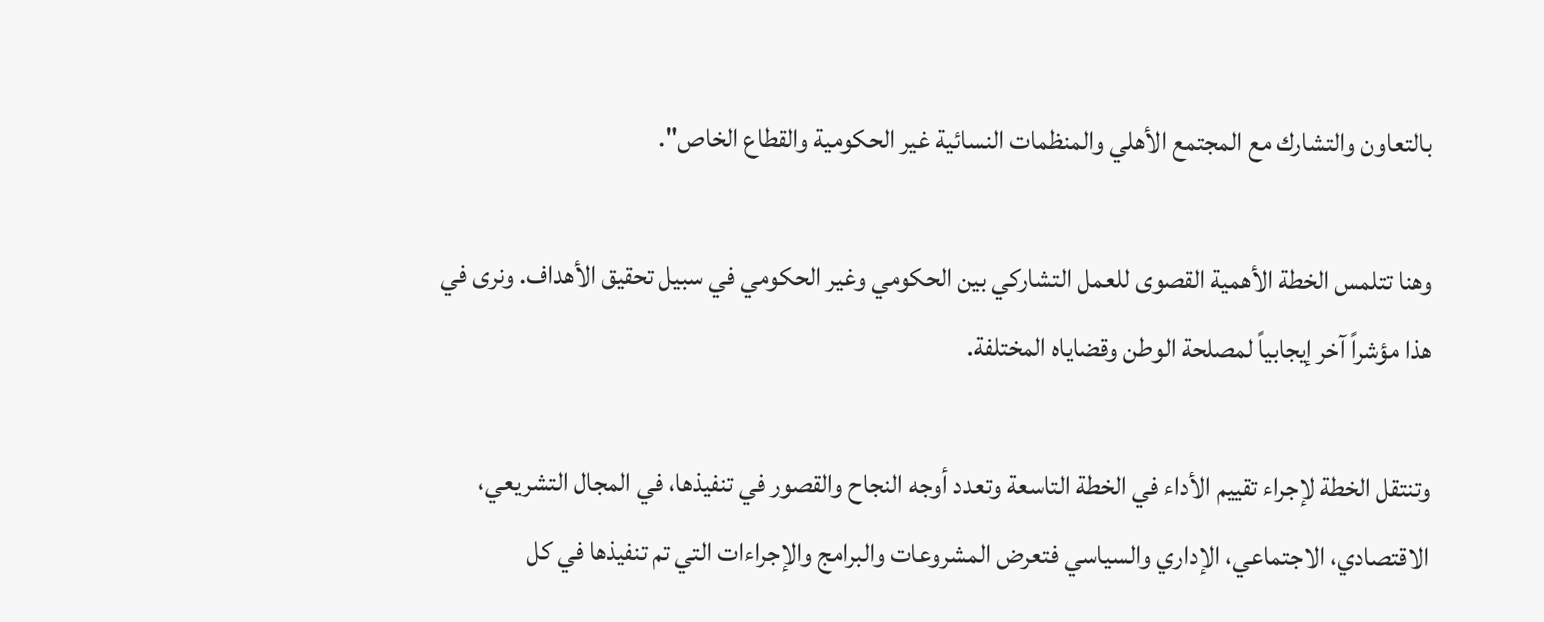بالتعاون والتشارك مع المجتمع الأهلي والمنظمات النسائية غير الحكومية والقطاع الخاص".

وهنا تتلمس الخطة الأهمية القصوى للعمل التشاركي بين الحكومي وغير الحكومي في سبيل تحقيق الأهداف. ونرى في هذا مؤشراً آخر إيجابياً لمصلحة الوطن وقضاياه المختلفة.

وتنتقل الخطة لإجراء تقييم الأداء في الخطة التاسعة وتعدد أوجه النجاح والقصور في تنفيذها، في المجال التشريعي، الاقتصادي، الاجتماعي، الإداري والسياسي فتعرض المشروعات والبرامج والإجراءات التي تم تنفيذها في كل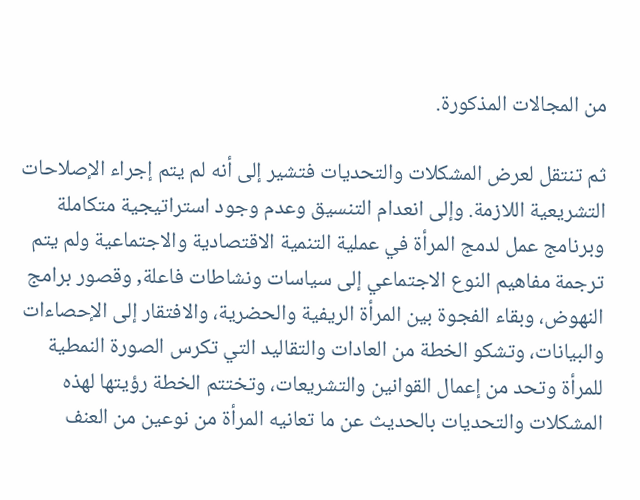من المجالات المذكورة.

ثم تنتقل لعرض المشكلات والتحديات فتشير إلى أنه لم يتم إجراء الإصلاحات التشريعية اللازمة. وإلى انعدام التنسيق وعدم وجود استراتيجية متكاملة وبرنامج عمل لدمج المرأة في عملية التنمية الاقتصادية والاجتماعية ولم يتم ترجمة مفاهيم النوع الاجتماعي إلى سياسات ونشاطات فاعلة, وقصور برامج النهوض، وبقاء الفجوة بين المرأة الريفية والحضرية، والافتقار إلى الإحصاءات والبيانات، وتشكو الخطة من العادات والتقاليد التي تكرس الصورة النمطية للمرأة وتحد من إعمال القوانين والتشريعات، وتختتم الخطة رؤيتها لهذه المشكلات والتحديات بالحديث عن ما تعانيه المرأة من نوعين من العنف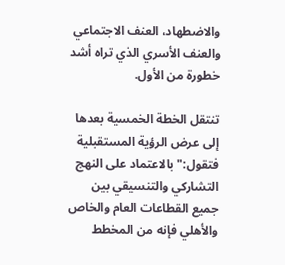والاضطهاد، العنف الاجتماعي والعنف الأسري الذي تراه أشد خطورة من الأول.

تنتقل الخطة الخمسية بعدها إلى عرض الرؤية المستقبلية فتقول:" بالاعتماد على النهج التشاركي والتنسيقي بين جميع القطاعات العام والخاص والأهلي فإنه من المخطط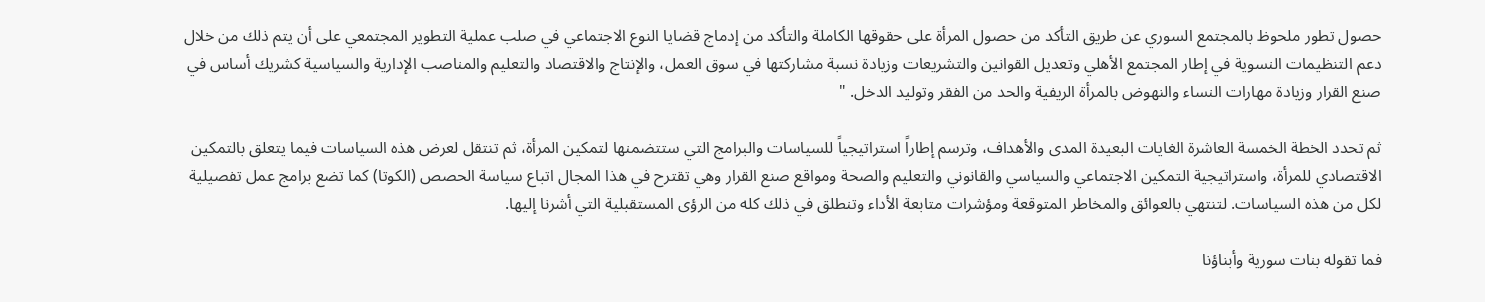حصول تطور ملحوظ بالمجتمع السوري عن طريق التأكد من حصول المرأة على حقوقها الكاملة والتأكد من إدماج قضايا النوع الاجتماعي في صلب عملية التطوير المجتمعي على أن يتم ذلك من خلال دعم التنظيمات النسوية في إطار المجتمع الأهلي وتعديل القوانين والتشريعات وزيادة نسبة مشاركتها في سوق العمل، والإنتاج والاقتصاد والتعليم والمناصب الإدارية والسياسية كشريك أساس في صنع القرار وزيادة مهارات النساء والنهوض بالمرأة الريفية والحد من الفقر وتوليد الدخل. "

ثم تحدد الخطة الخمسة العاشرة الغايات البعيدة المدى والأهداف، وترسم إطاراً استراتيجياً للسياسات والبرامج التي ستتضمنها لتمكين المرأة، ثم تنتقل لعرض هذه السياسات فيما يتعلق بالتمكين الاقتصادي للمرأة، واستراتيجية التمكين الاجتماعي والسياسي والقانوني والتعليم والصحة ومواقع صنع القرار وهي تقترح في هذا المجال اتباع سياسة الحصص (الكوتا) كما تضع برامج عمل تفصيلية لكل من هذه السياسات. لتنتهي بالعوائق والمخاطر المتوقعة ومؤشرات متابعة الأداء وتنطلق في ذلك كله من الرؤى المستقبلية التي أشرنا إليها.

فما تقوله بنات سورية وأبناؤنا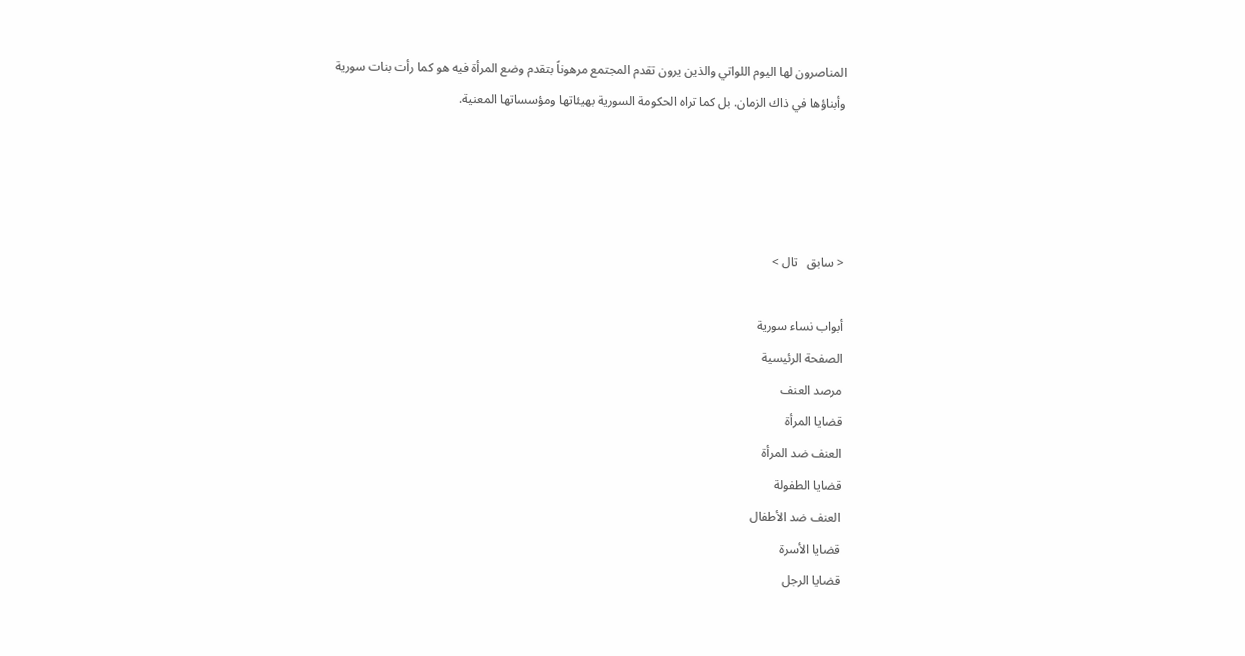المناصرون لها اليوم اللواتي والذين يرون تقدم المجتمع مرهوناً بتقدم وضع المرأة فيه هو كما رأت بنات سورية وأبناؤها في ذاك الزمان. بل كما تراه الحكومة السورية بهيئاتها ومؤسساتها المعنية.




< سابق   تال >

أبواب نساء سورية
الصفحة الرئيسية
مرصد العنف
قضايا المرأة
العنف ضد المرأة
قضايا الطفولة
العنف ضد الأطفال
قضايا الأسرة
قضايا الرجل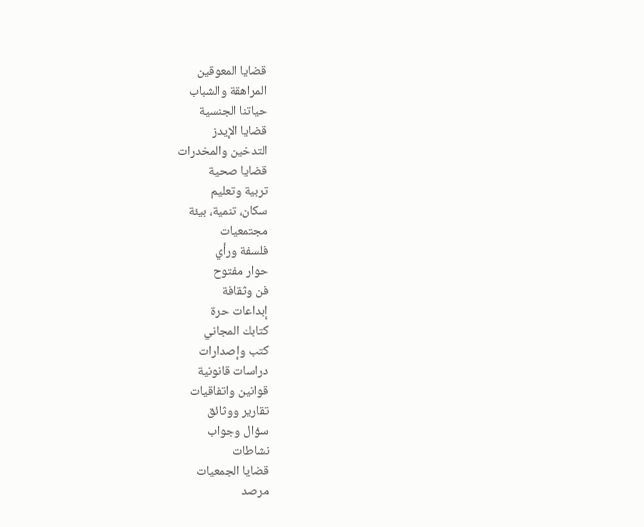قضايا المعوقين
المراهقة والشباب
حياتنا الجنسية
قضايا الإيدز
التدخين والمخدرات
قضايا صحية
تربية وتعليم
سكان، تنمية، بيئة
مجتمعيات
فلسفة ورأي
حوار مفتوح
فن وثقافة
إبداعات حرة
كتابك المجاني
كتب وإصدارات
دراسات قانونية
قوانين واتفاقيات
تقارير ووثائق
سؤال وجواب
نشاطات
قضايا الجمعيات
مرصد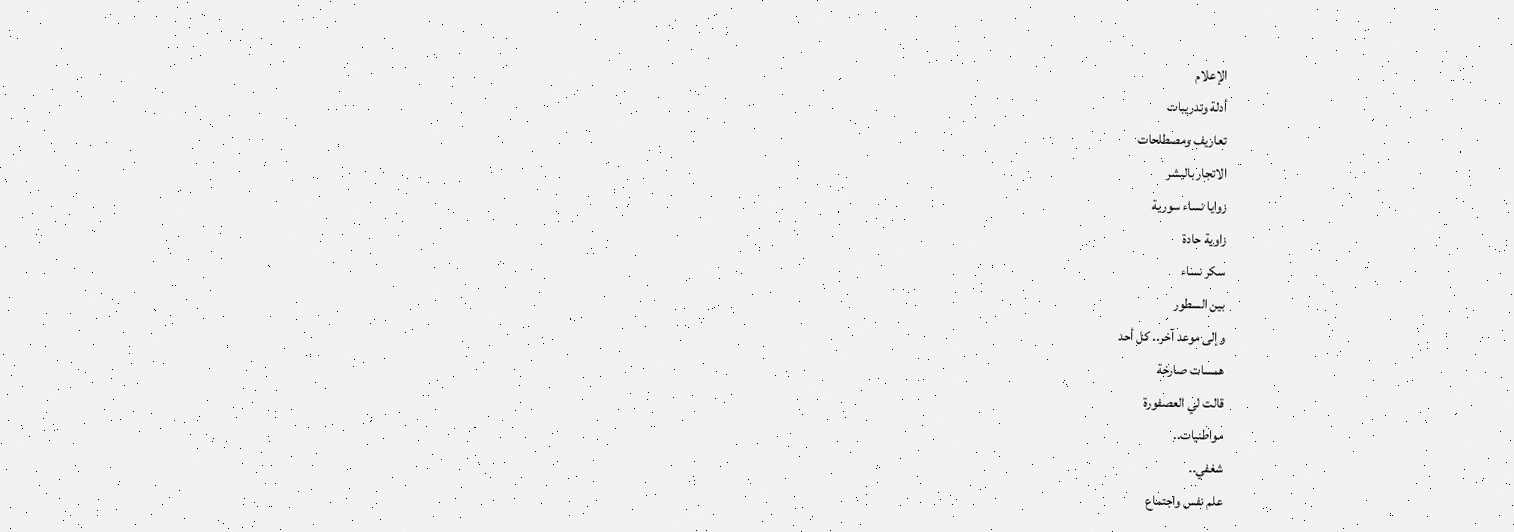الإعلام
أدلة وتدريبات
تعاريف ومصطلحات
الاتجار بالبشر
زوايا نساء سورية
زاوية حادة
سكر نساء
بين السطور
وإلى موعد آخر.. كل أحد
همسات صارخة
قالت لي العصفورة
مواطنيات..
شغفي..
علم نفس واجتماع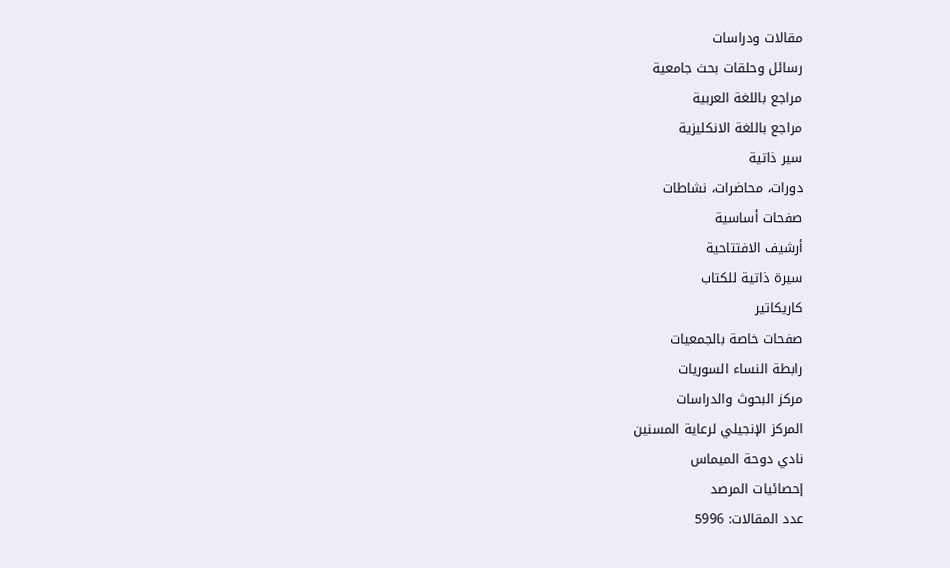مقالات ودراسات
رسائل وحلقات بحث جامعية
مراجع باللغة العربية
مراجع باللغة الانكليزية
سير ذاتية
دورات، محاضرات، نشاطات
صفحات أساسية
أرشيف الافتتاحية
سيرة ذاتية للكتاب
كاريكاتير
صفحات خاصة بالجمعيات
رابطة النساء السوريات
مركز البحوث والدراسات
المركز الإنجيلي لرعاية المسنين
نادي دوحة الميماس
إحصائيات المرصد
عدد المقالات: 5996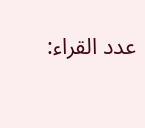عدد القراء: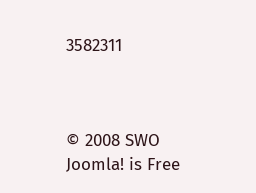3582311



© 2008 SWO
Joomla! is Free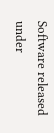Software released under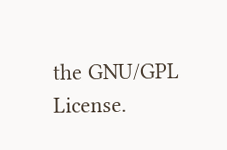the GNU/GPL License.